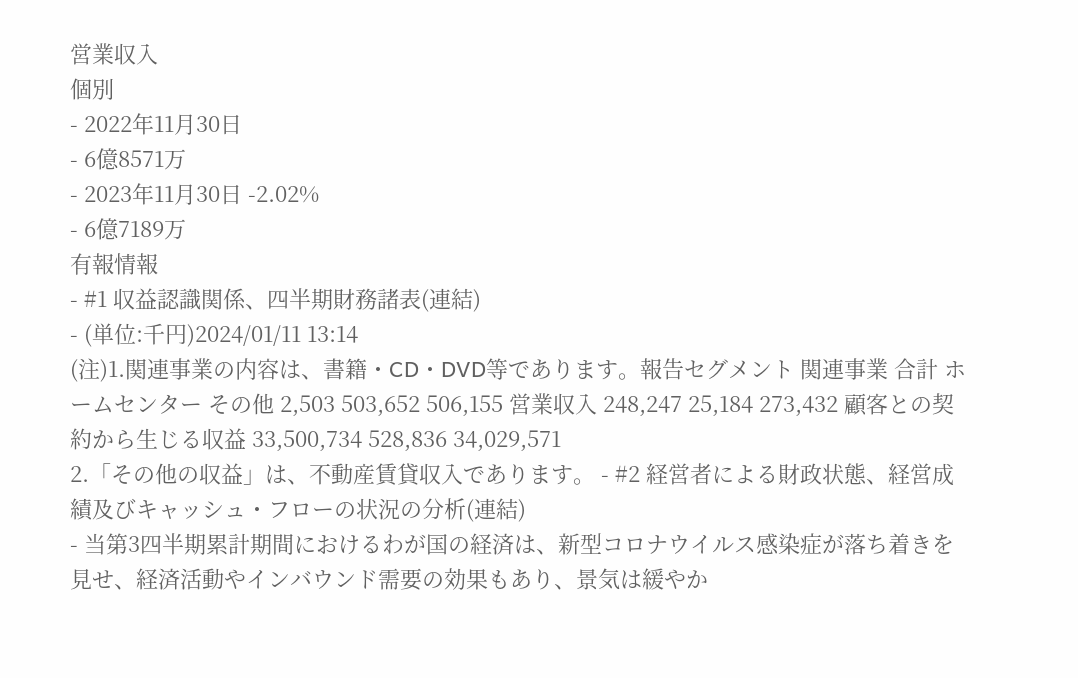営業収入
個別
- 2022年11月30日
- 6億8571万
- 2023年11月30日 -2.02%
- 6億7189万
有報情報
- #1 収益認識関係、四半期財務諸表(連結)
- (単位:千円)2024/01/11 13:14
(注)1.関連事業の内容は、書籍・CD・DVD等であります。報告セグメント 関連事業 合計 ホームセンター その他 2,503 503,652 506,155 営業収入 248,247 25,184 273,432 顧客との契約から生じる収益 33,500,734 528,836 34,029,571
2.「その他の収益」は、不動産賃貸収入であります。 - #2 経営者による財政状態、経営成績及びキャッシュ・フローの状況の分析(連結)
- 当第3四半期累計期間におけるわが国の経済は、新型コロナウイルス感染症が落ち着きを見せ、経済活動やインバウンド需要の効果もあり、景気は緩やか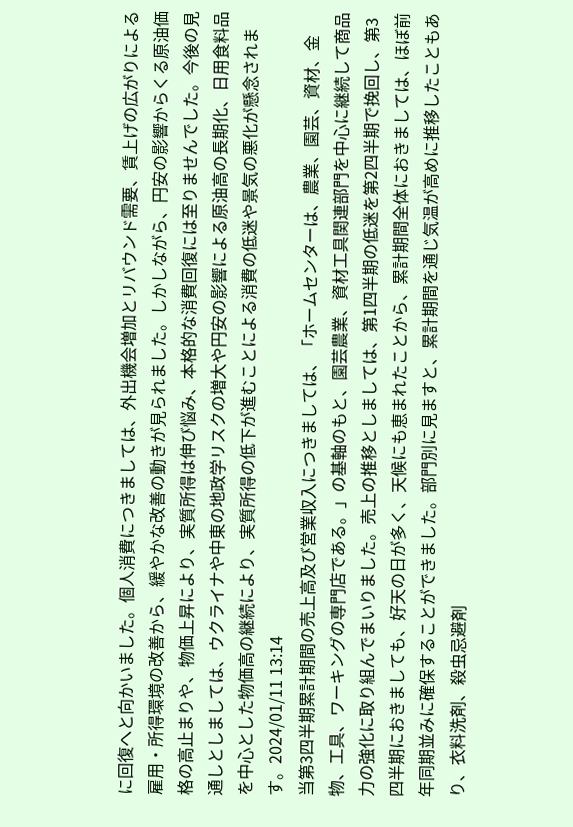に回復へと向かいました。個人消費につきましては、外出機会増加とリバウンド需要、賃上げの広がりによる雇用・所得環境の改善から、緩やかな改善の動きが見られました。しかしながら、円安の影響からくる原油価格の高止まりや、物価上昇により、実質所得は伸び悩み、本格的な消費回復には至りませんでした。今後の見通しとしましては、ウクライナや中東の地政学リスクの増大や円安の影響による原油高の長期化、日用食料品を中心とした物価高の継続により、実質所得の低下が進むことによる消費の低迷や景気の悪化が懸念されます。2024/01/11 13:14
当第3四半期累計期間の売上高及び営業収入につきましては、「ホームセンターは、農業、園芸、資材、金物、工具、ワーキングの専門店である。」の基軸のもと、園芸農業、資材工具関連部門を中心に継続して商品力の強化に取り組んでまいりました。売上の推移としましては、第1四半期の低迷を第2四半期で挽回し、第3四半期におきましても、好天の日が多く、天候にも恵まれたことから、累計期間全体におきましては、ほぼ前年同期並みに確保することができました。部門別に見ますと、累計期間を通じ気温が高めに推移したこともあり、衣料洗剤、殺虫忌避剤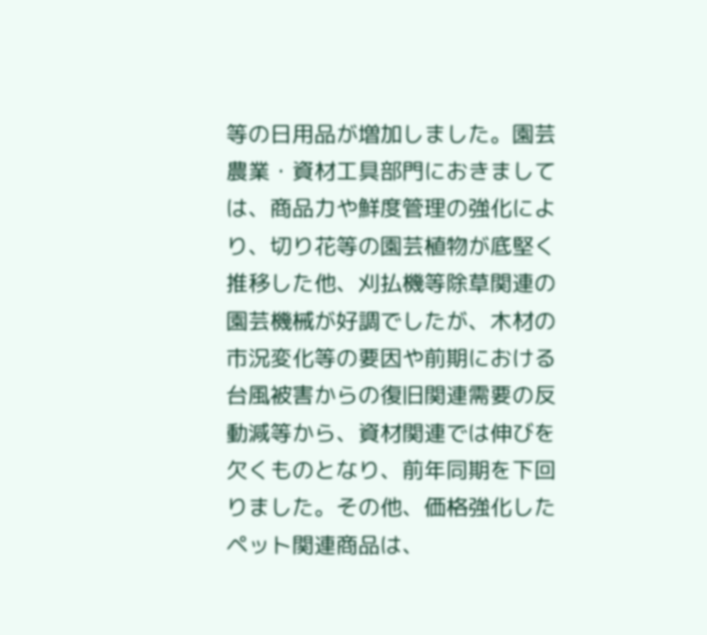等の日用品が増加しました。園芸農業・資材工具部門におきましては、商品力や鮮度管理の強化により、切り花等の園芸植物が底堅く推移した他、刈払機等除草関連の園芸機械が好調でしたが、木材の市況変化等の要因や前期における台風被害からの復旧関連需要の反動減等から、資材関連では伸びを欠くものとなり、前年同期を下回りました。その他、価格強化したペット関連商品は、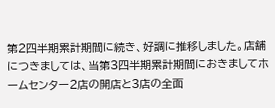第2四半期累計期間に続き、好調に推移しました。店舗につきましては、当第3四半期累計期間におきましてホームセンター2店の開店と3店の全面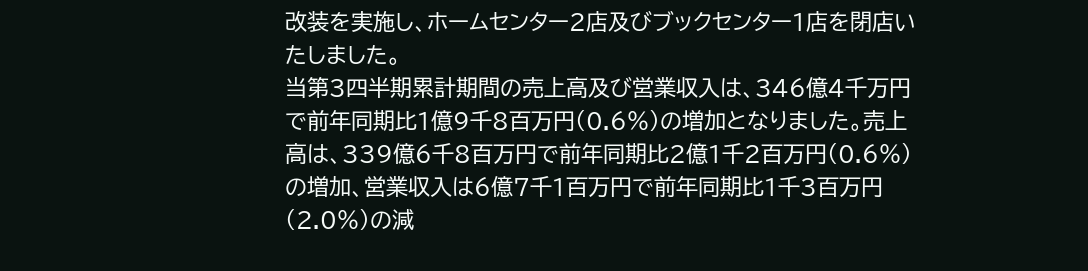改装を実施し、ホームセンター2店及びブックセンター1店を閉店いたしました。
当第3四半期累計期間の売上高及び営業収入は、346億4千万円で前年同期比1億9千8百万円(0.6%)の増加となりました。売上高は、339億6千8百万円で前年同期比2億1千2百万円(0.6%)の増加、営業収入は6億7千1百万円で前年同期比1千3百万円(2.0%)の減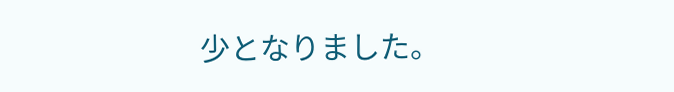少となりました。